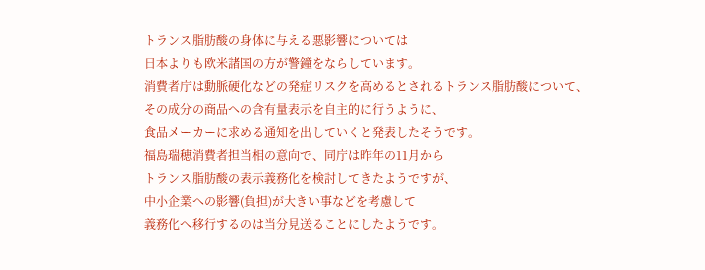トランス脂肪酸の身体に与える悪影響については
日本よりも欧米諸国の方が警鐘をならしています。
消費者庁は動脈硬化などの発症リスクを高めるとされるトランス脂肪酸について、
その成分の商品への含有量表示を自主的に行うように、
食品メーカーに求める通知を出していくと発表したそうです。
福島瑞穂消費者担当相の意向で、同庁は昨年の11月から
トランス脂肪酸の表示義務化を検討してきたようですが、
中小企業への影響(負担)が大きい事などを考慮して
義務化へ移行するのは当分見送ることにしたようです。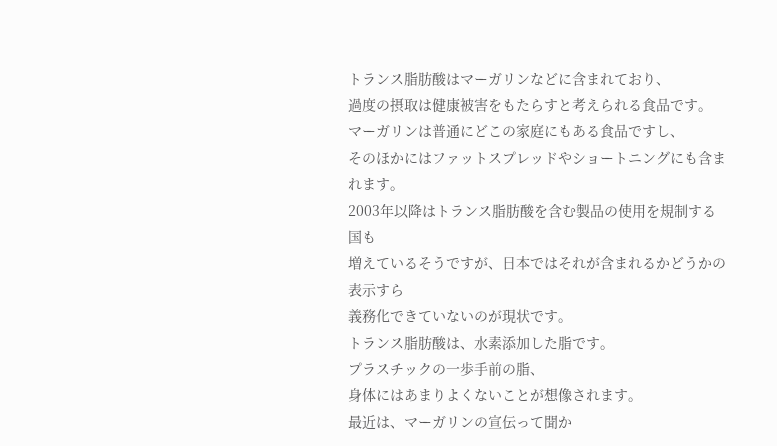トランス脂肪酸はマーガリンなどに含まれており、
過度の摂取は健康被害をもたらすと考えられる食品です。
マーガリンは普通にどこの家庭にもある食品ですし、
そのほかにはファットスプレッドやショートニングにも含まれます。
2003年以降はトランス脂肪酸を含む製品の使用を規制する国も
増えているそうですが、日本ではそれが含まれるかどうかの表示すら
義務化できていないのが現状です。
トランス脂肪酸は、水素添加した脂です。
プラスチックの一歩手前の脂、
身体にはあまりよくないことが想像されます。
最近は、マーガリンの宣伝って聞か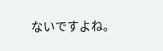ないですよね。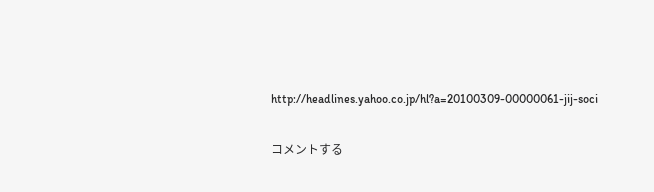http://headlines.yahoo.co.jp/hl?a=20100309-00000061-jij-soci

コメントする